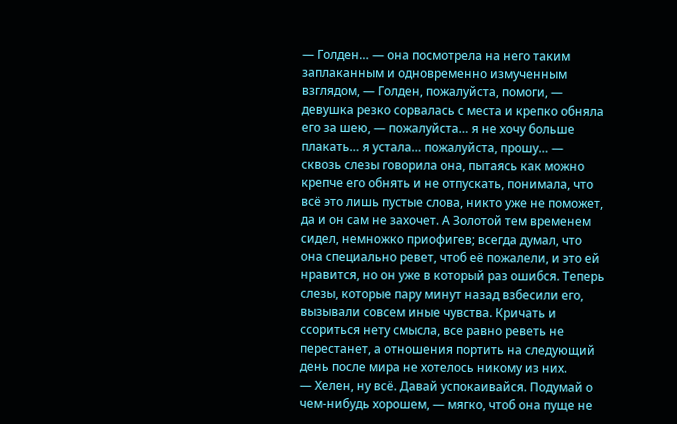— Голден… — она посмотрела на него таким заплаканным и одновременно измученным взглядом, — Голден, пожалуйста, помоги, — девушка резко сорвалась с места и крепко обняла его за шею, — пожалуйста… я не хочу больше плакать… я устала… пожалуйста, прошу… — сквозь слезы говорила она, пытаясь как можно крепче его обнять и не отпускать, понимала, что всё это лишь пустые слова, никто уже не поможет, да и он сам не захочет. А Золотой тем временем сидел, немножко приофигев; всегда думал, что она специально ревет, чтоб её пожалели, и это ей нравится, но он уже в который раз ошибся. Теперь слезы, которые пару минут назад взбесили его, вызывали совсем иные чувства. Кричать и ссориться нету смысла, все равно реветь не перестанет, а отношения портить на следующий день после мира не хотелось никому из них.
— Хелен, ну всё. Давай успокаивайся. Подумай о чем-нибудь хорошем, — мягко, чтоб она пуще не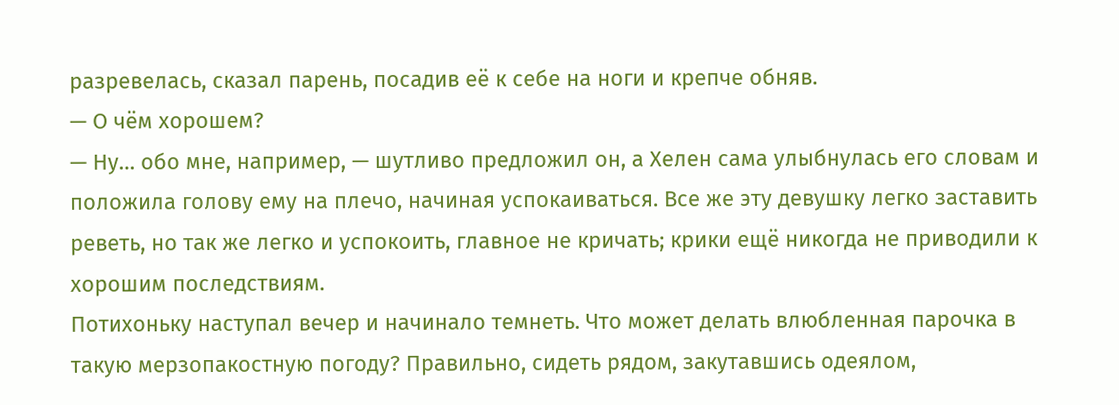разревелась, сказал парень, посадив её к себе на ноги и крепче обняв.
— О чём хорошем?
— Ну… обо мне, например, — шутливо предложил он, а Хелен сама улыбнулась его словам и положила голову ему на плечо, начиная успокаиваться. Все же эту девушку легко заставить реветь, но так же легко и успокоить, главное не кричать; крики ещё никогда не приводили к хорошим последствиям.
Потихоньку наступал вечер и начинало темнеть. Что может делать влюбленная парочка в такую мерзопакостную погоду? Правильно, сидеть рядом, закутавшись одеялом,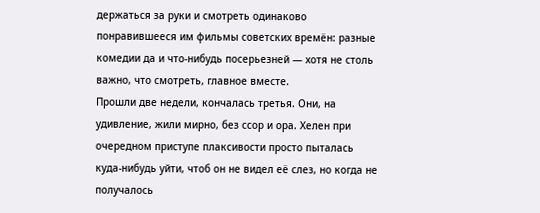держаться за руки и смотреть одинаково понравившееся им фильмы советских времён: разные комедии да и что-нибудь посерьезней — хотя не столь важно, что смотреть, главное вместе.
Прошли две недели, кончалась третья. Они, на удивление, жили мирно, без ссор и ора. Хелен при очередном приступе плаксивости просто пыталась куда-нибудь уйти, чтоб он не видел её слез, но когда не получалось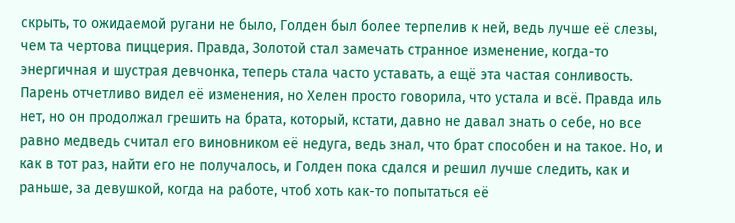скрыть, то ожидаемой ругани не было, Голден был более терпелив к ней, ведь лучше её слезы, чем та чертова пиццерия. Правда, Золотой стал замечать странное изменение, когда-то энергичная и шустрая девчонка, теперь стала часто уставать, а ещё эта частая сонливость. Парень отчетливо видел её изменения, но Хелен просто говорила, что устала и всё. Правда иль нет, но он продолжал грешить на брата, который, кстати, давно не давал знать о себе, но все равно медведь считал его виновником её недуга, ведь знал, что брат способен и на такое. Но, и как в тот раз, найти его не получалось, и Голден пока сдался и решил лучше следить, как и раньше, за девушкой, когда на работе, чтоб хоть как-то попытаться её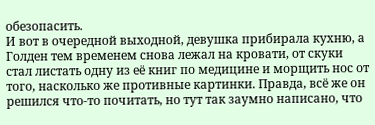обезопасить.
И вот в очередной выходной, девушка прибирала кухню, а Голден тем временем снова лежал на кровати, от скуки стал листать одну из её книг по медицине и морщить нос от того, насколько же противные картинки. Правда, всё же он решился что-то почитать, но тут так заумно написано, что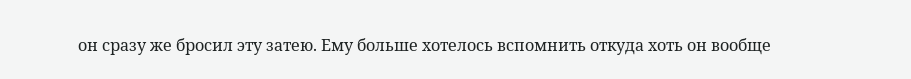он сразу же бросил эту затею. Ему больше хотелось вспомнить откуда хоть он вообще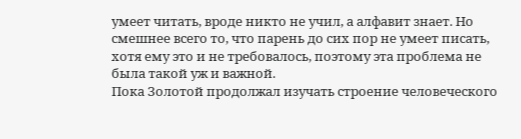умеет читать, вроде никто не учил, а алфавит знает. Но смешнее всего то, что парень до сих пор не умеет писать, хотя ему это и не требовалось, поэтому эта проблема не была такой уж и важной.
Пока Золотой продолжал изучать строение человеческого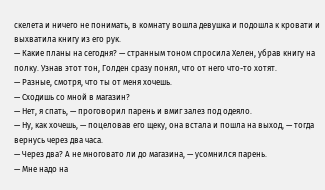скелета и ничего не понимать, в комнату вошла девушка и подошла к кровати и выхватила книгу из его рук.
— Какие планы на сегодня? — странным тоном спросила Хелен, убрав книгу на полку. Узнав этот тон, Голден сразу понял, что от него что-то хотят.
— Разные, смотря, что ты от меня хочешь.
— Сходишь со мной в магазин?
— Нет, я спать, — проговорил парень и вмиг залез под одеяло.
— Ну, как хочешь, — поцеловав его щеку, она встала и пошла на выход, — тогда вернусь через два часа.
— Через два? А не многовато ли до магазина, — усомнился парень.
— Мне надо на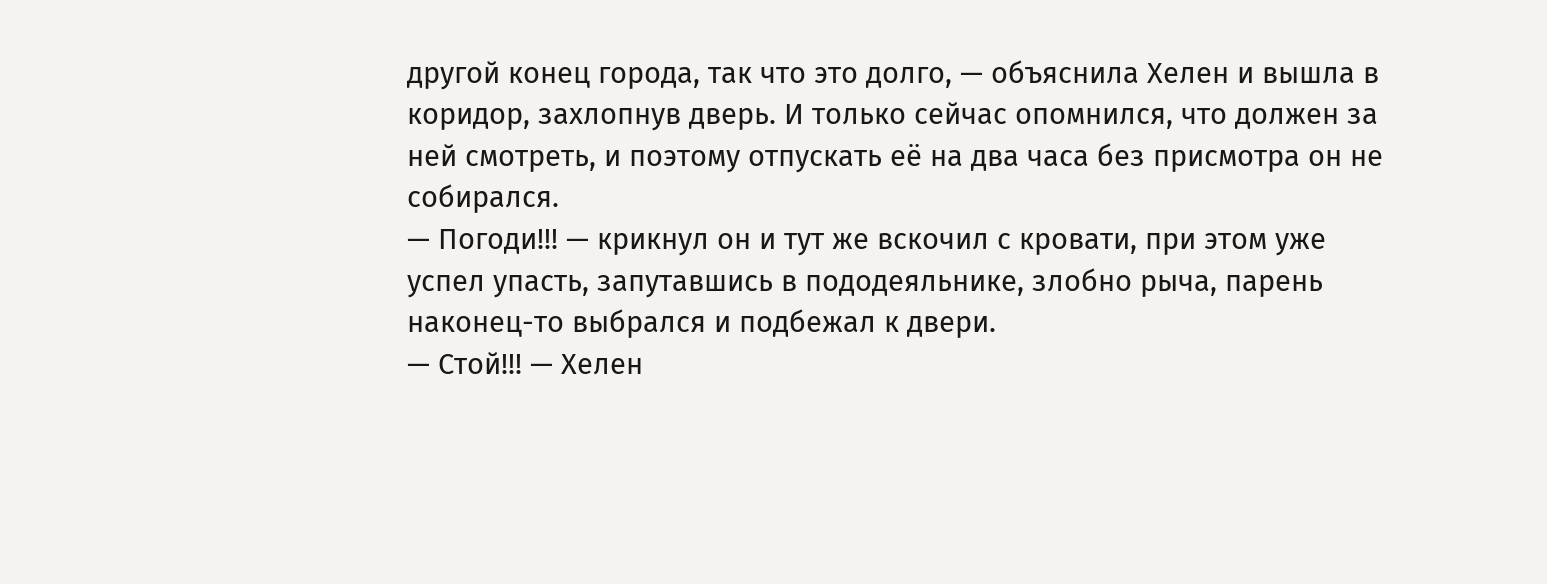другой конец города, так что это долго, — объяснила Хелен и вышла в коридор, захлопнув дверь. И только сейчас опомнился, что должен за ней смотреть, и поэтому отпускать её на два часа без присмотра он не собирался.
— Погоди!!! — крикнул он и тут же вскочил с кровати, при этом уже успел упасть, запутавшись в пододеяльнике, злобно рыча, парень наконец-то выбрался и подбежал к двери.
— Стой!!! — Хелен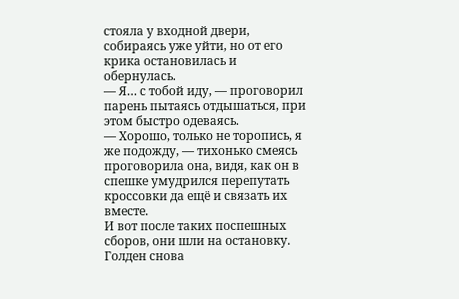стояла у входной двери, собираясь уже уйти, но от его крика остановилась и обернулась.
— Я… с тобой иду, — проговорил парень пытаясь отдышаться, при этом быстро одеваясь.
— Хорошо, только не торопись, я же подожду, — тихонько смеясь проговорила она, видя, как он в спешке умудрился перепутать кроссовки да ещё и связать их вместе.
И вот после таких поспешных сборов, они шли на остановку. Голден снова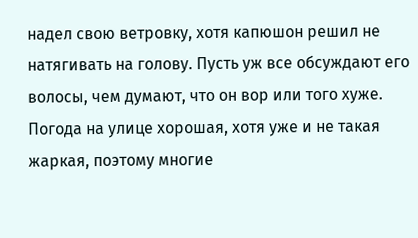надел свою ветровку, хотя капюшон решил не натягивать на голову. Пусть уж все обсуждают его волосы, чем думают, что он вор или того хуже. Погода на улице хорошая, хотя уже и не такая жаркая, поэтому многие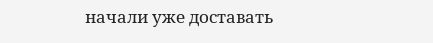начали уже доставать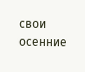свои осенние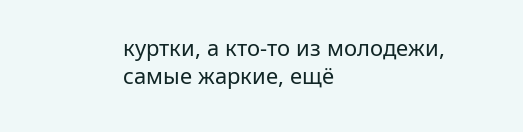куртки, а кто-то из молодежи, самые жаркие, ещё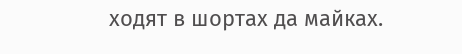ходят в шортах да майках.